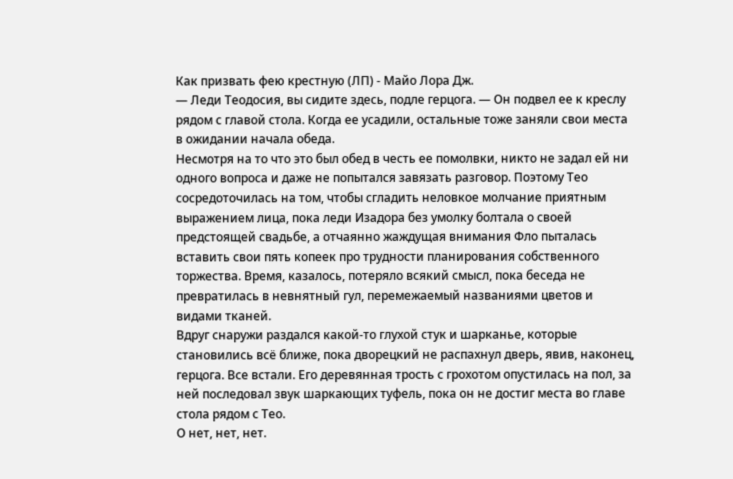Как призвать фею крестную (ЛП) - Майо Лора Дж.
— Леди Теодосия, вы сидите здесь, подле герцога. — Он подвел ее к креслу рядом с главой стола. Когда ее усадили, остальные тоже заняли свои места в ожидании начала обеда.
Несмотря на то что это был обед в честь ее помолвки, никто не задал ей ни одного вопроса и даже не попытался завязать разговор. Поэтому Тео сосредоточилась на том, чтобы сгладить неловкое молчание приятным выражением лица, пока леди Изадора без умолку болтала о своей предстоящей свадьбе, а отчаянно жаждущая внимания Фло пыталась вставить свои пять копеек про трудности планирования собственного торжества. Время, казалось, потеряло всякий смысл, пока беседа не превратилась в невнятный гул, перемежаемый названиями цветов и видами тканей.
Вдруг снаружи раздался какой-то глухой стук и шарканье, которые становились всё ближе, пока дворецкий не распахнул дверь, явив, наконец, герцога. Все встали. Его деревянная трость с грохотом опустилась на пол, за ней последовал звук шаркающих туфель, пока он не достиг места во главе стола рядом с Тео.
О нет, нет, нет.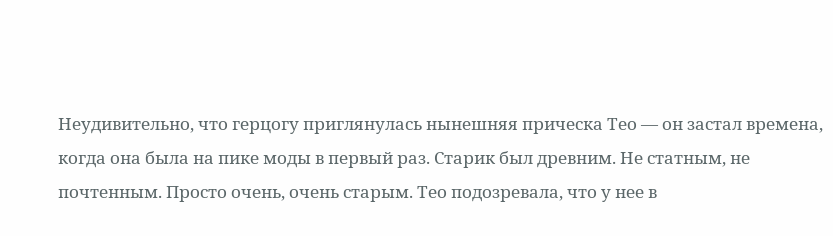Неудивительно, что герцогу приглянулась нынешняя прическа Тео — он застал времена, когда она была на пике моды в первый раз. Старик был древним. Не статным, не почтенным. Просто очень, очень старым. Тео подозревала, что у нее в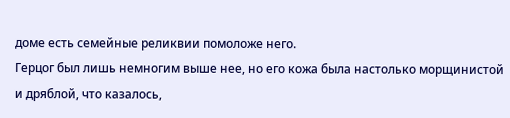доме есть семейные реликвии помоложе него.
Герцог был лишь немногим выше нее, но его кожа была настолько морщинистой и дряблой, что казалось,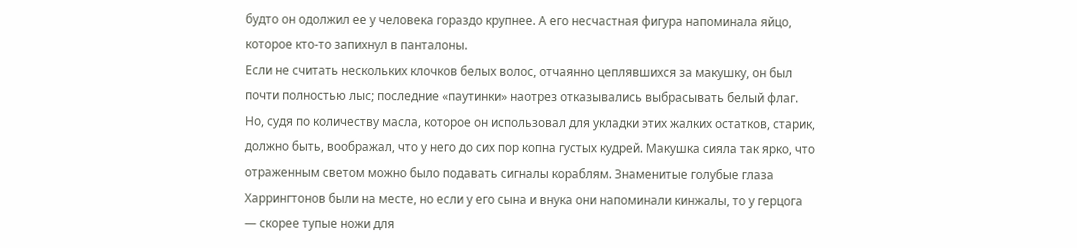будто он одолжил ее у человека гораздо крупнее. А его несчастная фигура напоминала яйцо, которое кто-то запихнул в панталоны.
Если не считать нескольких клочков белых волос, отчаянно цеплявшихся за макушку, он был почти полностью лыс; последние «паутинки» наотрез отказывались выбрасывать белый флаг. Но, судя по количеству масла, которое он использовал для укладки этих жалких остатков, старик, должно быть, воображал, что у него до сих пор копна густых кудрей. Макушка сияла так ярко, что отраженным светом можно было подавать сигналы кораблям. Знаменитые голубые глаза Харрингтонов были на месте, но если у его сына и внука они напоминали кинжалы, то у герцога — скорее тупые ножи для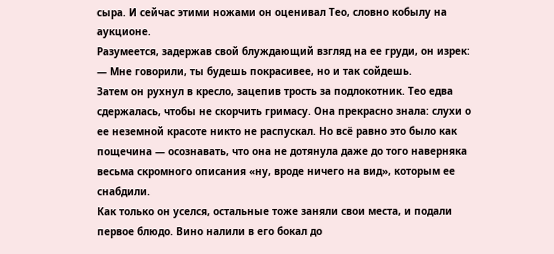сыра. И сейчас этими ножами он оценивал Тео, словно кобылу на аукционе.
Разумеется, задержав свой блуждающий взгляд на ее груди, он изрек: — Мне говорили, ты будешь покрасивее, но и так сойдешь.
Затем он рухнул в кресло, зацепив трость за подлокотник. Тео едва сдержалась, чтобы не скорчить гримасу. Она прекрасно знала: слухи о ее неземной красоте никто не распускал. Но всё равно это было как пощечина — осознавать, что она не дотянула даже до того наверняка весьма скромного описания «ну, вроде ничего на вид», которым ее снабдили.
Как только он уселся, остальные тоже заняли свои места, и подали первое блюдо. Вино налили в его бокал до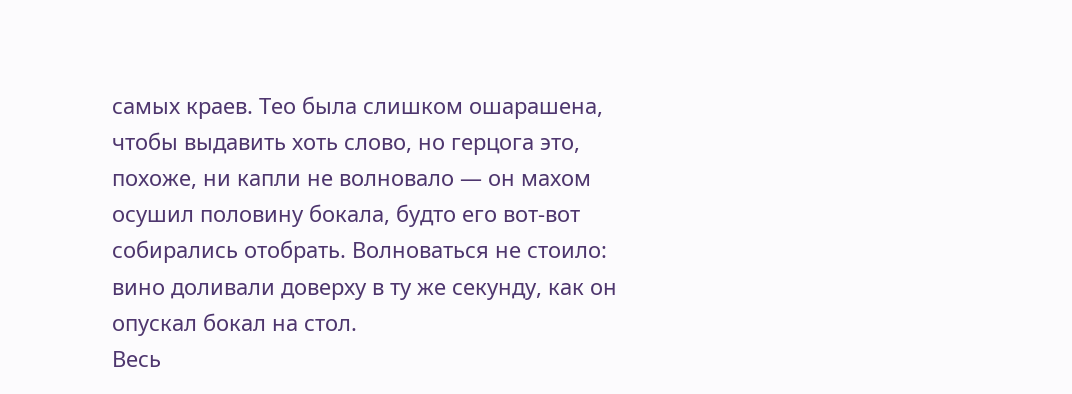самых краев. Тео была слишком ошарашена, чтобы выдавить хоть слово, но герцога это, похоже, ни капли не волновало — он махом осушил половину бокала, будто его вот-вот собирались отобрать. Волноваться не стоило: вино доливали доверху в ту же секунду, как он опускал бокал на стол.
Весь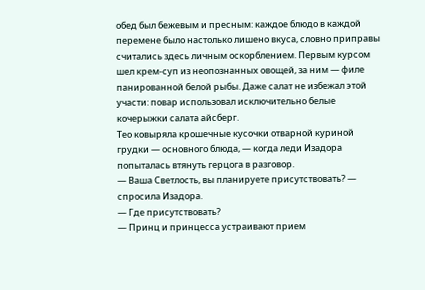обед был бежевым и пресным: каждое блюдо в каждой перемене было настолько лишено вкуса, словно приправы считались здесь личным оскорблением. Первым курсом шел крем-суп из неопознанных овощей, за ним — филе панированной белой рыбы. Даже салат не избежал этой участи: повар использовал исключительно белые кочерыжки салата айсберг.
Тео ковыряла крошечные кусочки отварной куриной грудки — основного блюда, — когда леди Изадора попыталась втянуть герцога в разговор.
— Ваша Светлость, вы планируете присутствовать? — спросила Изадора.
— Где присутствовать?
— Принц и принцесса устраивают прием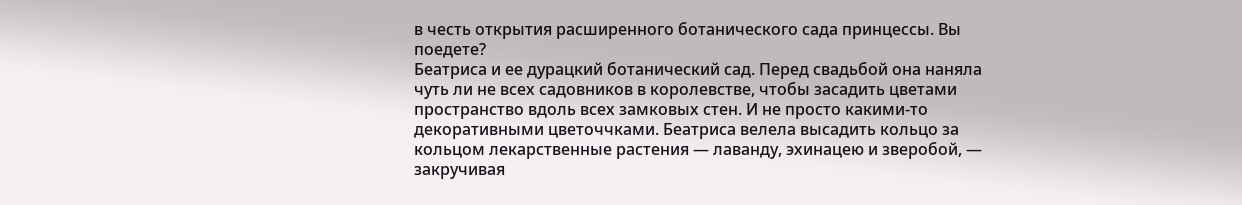в честь открытия расширенного ботанического сада принцессы. Вы поедете?
Беатриса и ее дурацкий ботанический сад. Перед свадьбой она наняла чуть ли не всех садовников в королевстве, чтобы засадить цветами пространство вдоль всех замковых стен. И не просто какими-то декоративными цветоччками. Беатриса велела высадить кольцо за кольцом лекарственные растения — лаванду, эхинацею и зверобой, — закручивая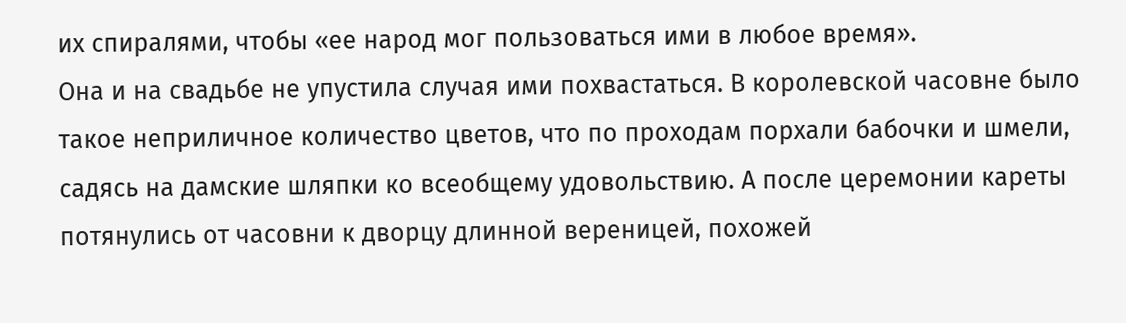их спиралями, чтобы «ее народ мог пользоваться ими в любое время».
Она и на свадьбе не упустила случая ими похвастаться. В королевской часовне было такое неприличное количество цветов, что по проходам порхали бабочки и шмели, садясь на дамские шляпки ко всеобщему удовольствию. А после церемонии кареты потянулись от часовни к дворцу длинной вереницей, похожей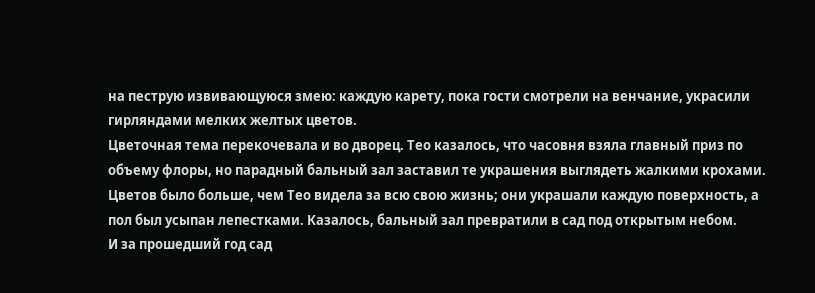на пеструю извивающуюся змею: каждую карету, пока гости смотрели на венчание, украсили гирляндами мелких желтых цветов.
Цветочная тема перекочевала и во дворец. Тео казалось, что часовня взяла главный приз по объему флоры, но парадный бальный зал заставил те украшения выглядеть жалкими крохами. Цветов было больше, чем Тео видела за всю свою жизнь; они украшали каждую поверхность, а пол был усыпан лепестками. Казалось, бальный зал превратили в сад под открытым небом.
И за прошедший год сад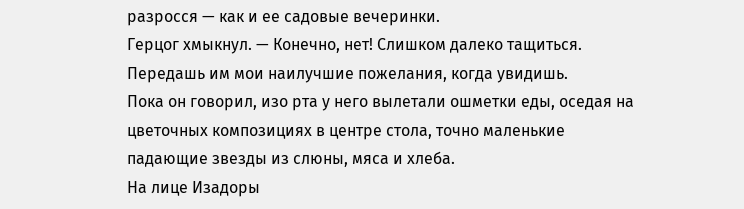разросся — как и ее садовые вечеринки.
Герцог хмыкнул. — Конечно, нет! Слишком далеко тащиться. Передашь им мои наилучшие пожелания, когда увидишь.
Пока он говорил, изо рта у него вылетали ошметки еды, оседая на цветочных композициях в центре стола, точно маленькие падающие звезды из слюны, мяса и хлеба.
На лице Изадоры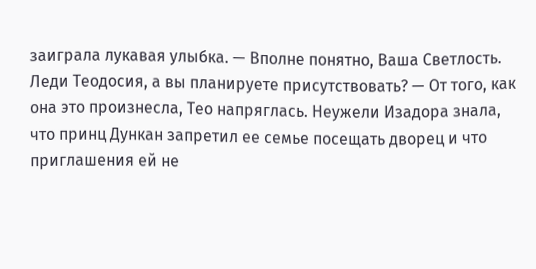заиграла лукавая улыбка. — Вполне понятно, Ваша Светлость. Леди Теодосия, а вы планируете присутствовать? — От того, как она это произнесла, Тео напряглась. Неужели Изадора знала, что принц Дункан запретил ее семье посещать дворец и что приглашения ей не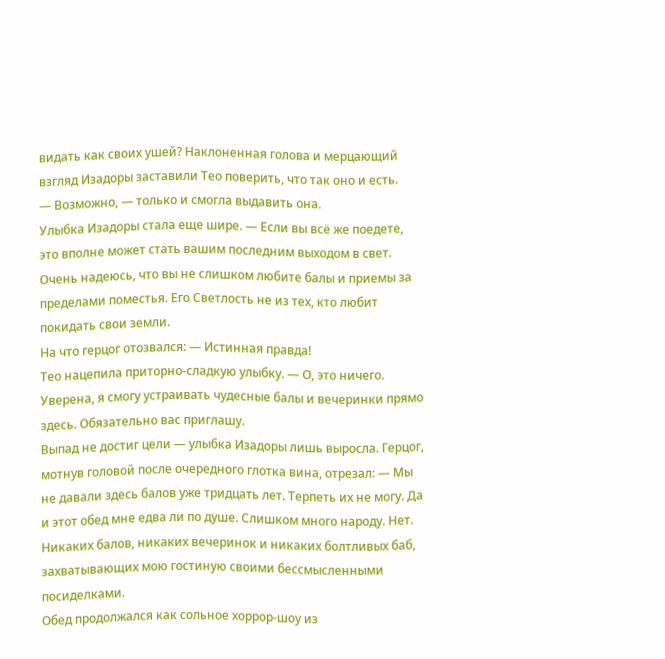видать как своих ушей? Наклоненная голова и мерцающий взгляд Изадоры заставили Тео поверить, что так оно и есть.
— Возможно, — только и смогла выдавить она.
Улыбка Изадоры стала еще шире. — Если вы всё же поедете, это вполне может стать вашим последним выходом в свет. Очень надеюсь, что вы не слишком любите балы и приемы за пределами поместья. Его Светлость не из тех, кто любит покидать свои земли.
На что герцог отозвался: — Истинная правда!
Тео нацепила приторно-сладкую улыбку. — О, это ничего. Уверена, я смогу устраивать чудесные балы и вечеринки прямо здесь. Обязательно вас приглашу.
Выпад не достиг цели — улыбка Изадоры лишь выросла. Герцог, мотнув головой после очередного глотка вина, отрезал: — Мы не давали здесь балов уже тридцать лет. Терпеть их не могу. Да и этот обед мне едва ли по душе. Слишком много народу. Нет. Никаких балов, никаких вечеринок и никаких болтливых баб, захватывающих мою гостиную своими бессмысленными посиделками.
Обед продолжался как сольное хоррор-шоу из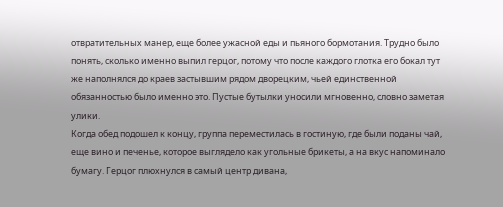отвратительных манер, еще более ужасной еды и пьяного бормотания. Трудно было понять, сколько именно выпил герцог, потому что после каждого глотка его бокал тут же наполнялся до краев застывшим рядом дворецким, чьей единственной обязанностью было именно это. Пустые бутылки уносили мгновенно, словно заметая улики.
Когда обед подошел к концу, группа переместилась в гостиную, где были поданы чай, еще вино и печенье, которое выглядело как угольные брикеты, а на вкус напоминало бумагу. Герцог плюхнулся в самый центр дивана,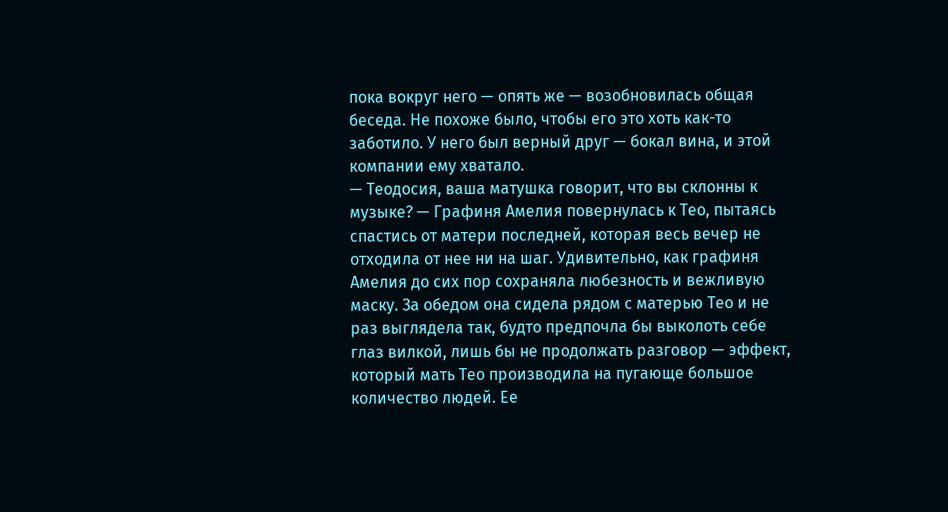пока вокруг него — опять же — возобновилась общая беседа. Не похоже было, чтобы его это хоть как-то заботило. У него был верный друг — бокал вина, и этой компании ему хватало.
— Теодосия, ваша матушка говорит, что вы склонны к музыке? — Графиня Амелия повернулась к Тео, пытаясь спастись от матери последней, которая весь вечер не отходила от нее ни на шаг. Удивительно, как графиня Амелия до сих пор сохраняла любезность и вежливую маску. За обедом она сидела рядом с матерью Тео и не раз выглядела так, будто предпочла бы выколоть себе глаз вилкой, лишь бы не продолжать разговор — эффект, который мать Тео производила на пугающе большое количество людей. Ее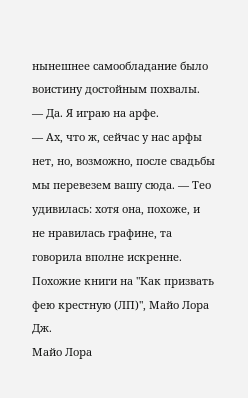нынешнее самообладание было воистину достойным похвалы.
— Да. Я играю на арфе.
— Ах, что ж, сейчас у нас арфы нет, но, возможно, после свадьбы мы перевезем вашу сюда. — Тео удивилась: хотя она, похоже, и не нравилась графине, та говорила вполне искренне.
Похожие книги на "Как призвать фею крестную (ЛП)", Майо Лора Дж.
Майо Лора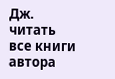Дж. читать все книги автора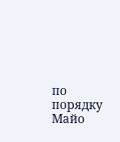по порядку
Майо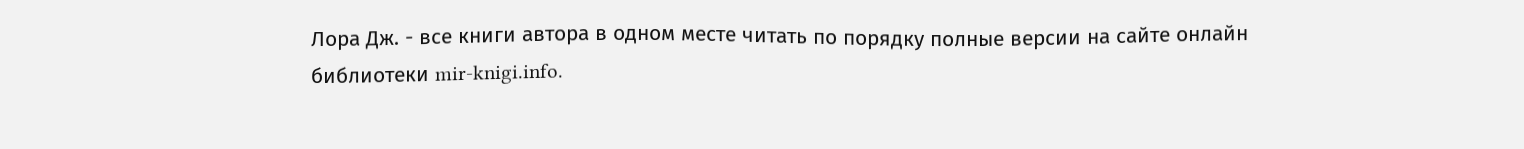Лора Дж. - все книги автора в одном месте читать по порядку полные версии на сайте онлайн библиотеки mir-knigi.info.